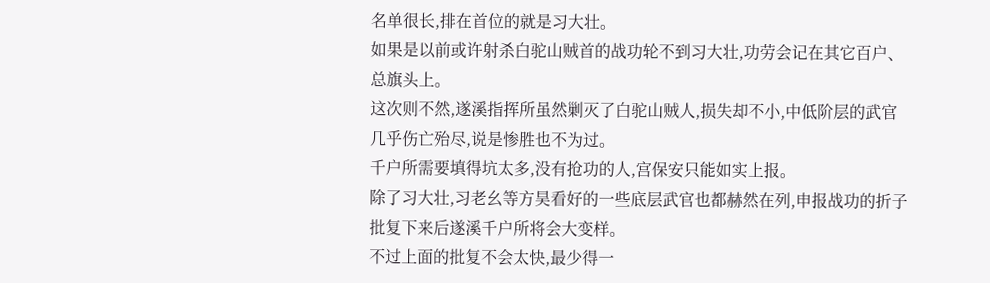名单很长,排在首位的就是习大壮。
如果是以前或许射杀白驼山贼首的战功轮不到习大壮,功劳会记在其它百户、总旗头上。
这次则不然,遂溪指挥所虽然剿灭了白驼山贼人,损失却不小,中低阶层的武官几乎伤亡殆尽,说是惨胜也不为过。
千户所需要填得坑太多,没有抢功的人,宫保安只能如实上报。
除了习大壮,习老幺等方昊看好的一些底层武官也都赫然在列,申报战功的折子批复下来后遂溪千户所将会大变样。
不过上面的批复不会太快,最少得一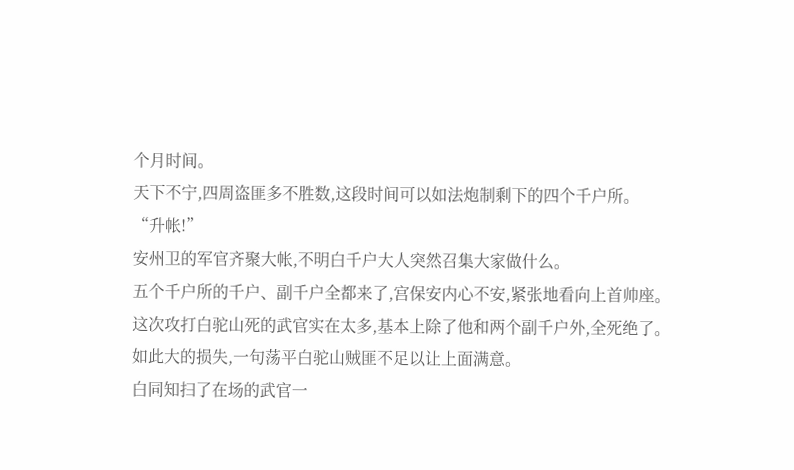个月时间。
天下不宁,四周盗匪多不胜数,这段时间可以如法炮制剩下的四个千户所。
“升帐!”
安州卫的军官齐聚大帐,不明白千户大人突然召集大家做什么。
五个千户所的千户、副千户全都来了,宫保安内心不安,紧张地看向上首帅座。
这次攻打白驼山死的武官实在太多,基本上除了他和两个副千户外,全死绝了。
如此大的损失,一句荡平白驼山贼匪不足以让上面满意。
白同知扫了在场的武官一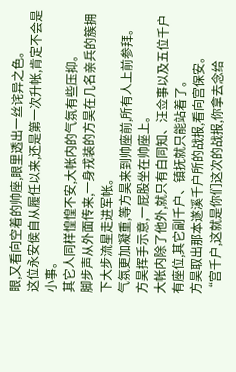眼,又看向空着的帅座,眼里透出一丝诧异之色。
这位永安侯自从履任以来,还是第一次升帐,肯定不会是小事。
其它人同样惶惶不安,大帐内的气氛有些压抑。
脚步声从外面传来,一身戎装的方昊在几名亲兵的簇拥下大步流星走进军帐。
气氛更加凝重,等方昊来到帅座前,所有人上前参拜。
方昊挥手示意,一屁股坐在帅座上。
大帐内除了他外,就只有白同知、汪佥事以及五位千户有座位,其它副千户、镇抚就只能站着了。
方昊取出那本遂溪千户所的战报,看向宫保安。
“宫千户,这就是你们这次的战报,你拿去念给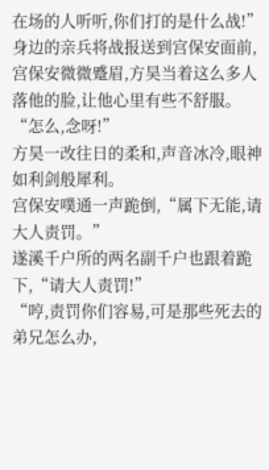在场的人听听,你们打的是什么战!”
身边的亲兵将战报送到宫保安面前,宫保安微微蹙眉,方昊当着这么多人落他的脸,让他心里有些不舒服。
“怎么,念呀!”
方昊一改往日的柔和,声音冰冷,眼神如利剑般犀利。
宫保安噗通一声跪倒,“属下无能,请大人责罚。”
遂溪千户所的两名副千户也跟着跪下,“请大人责罚!”
“哼,责罚你们容易,可是那些死去的弟兄怎么办,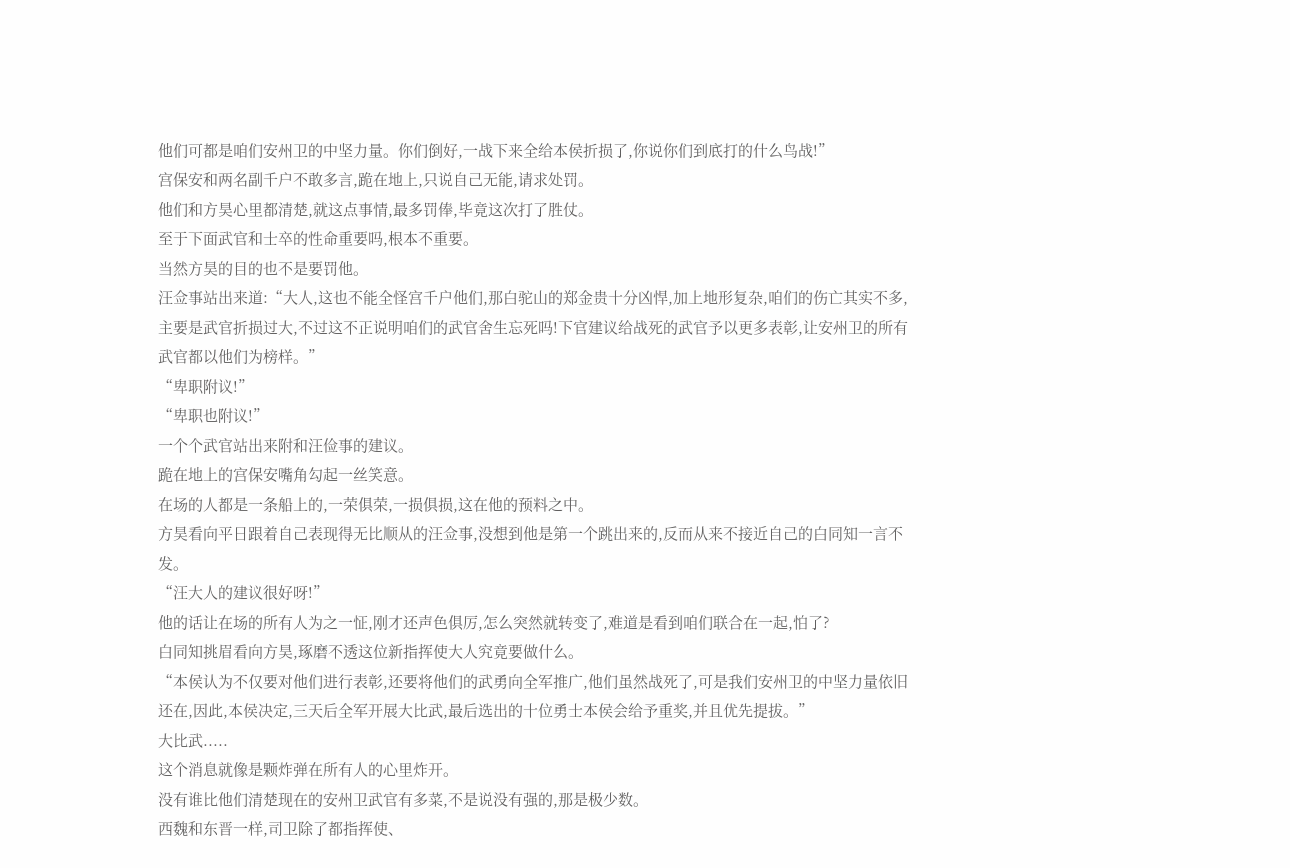他们可都是咱们安州卫的中坚力量。你们倒好,一战下来全给本侯折损了,你说你们到底打的什么鸟战!”
宫保安和两名副千户不敢多言,跪在地上,只说自己无能,请求处罚。
他们和方昊心里都清楚,就这点事情,最多罚俸,毕竟这次打了胜仗。
至于下面武官和士卒的性命重要吗,根本不重要。
当然方昊的目的也不是要罚他。
汪佥事站出来道:“大人,这也不能全怪宫千户他们,那白驼山的郑金贵十分凶悍,加上地形复杂,咱们的伤亡其实不多,主要是武官折损过大,不过这不正说明咱们的武官舍生忘死吗!下官建议给战死的武官予以更多表彰,让安州卫的所有武官都以他们为榜样。”
“卑职附议!”
“卑职也附议!”
一个个武官站出来附和汪俭事的建议。
跪在地上的宫保安嘴角勾起一丝笑意。
在场的人都是一条船上的,一荣俱荣,一损俱损,这在他的预料之中。
方昊看向平日跟着自己表现得无比顺从的汪佥事,没想到他是第一个跳出来的,反而从来不接近自己的白同知一言不发。
“汪大人的建议很好呀!”
他的话让在场的所有人为之一怔,刚才还声色俱厉,怎么突然就转变了,难道是看到咱们联合在一起,怕了?
白同知挑眉看向方昊,琢磨不透这位新指挥使大人究竟要做什么。
“本侯认为不仅要对他们进行表彰,还要将他们的武勇向全军推广,他们虽然战死了,可是我们安州卫的中坚力量依旧还在,因此,本侯决定,三天后全军开展大比武,最后选出的十位勇士本侯会给予重奖,并且优先提拔。”
大比武.....
这个消息就像是颗炸弹在所有人的心里炸开。
没有谁比他们清楚现在的安州卫武官有多菜,不是说没有强的,那是极少数。
西魏和东晋一样,司卫除了都指挥使、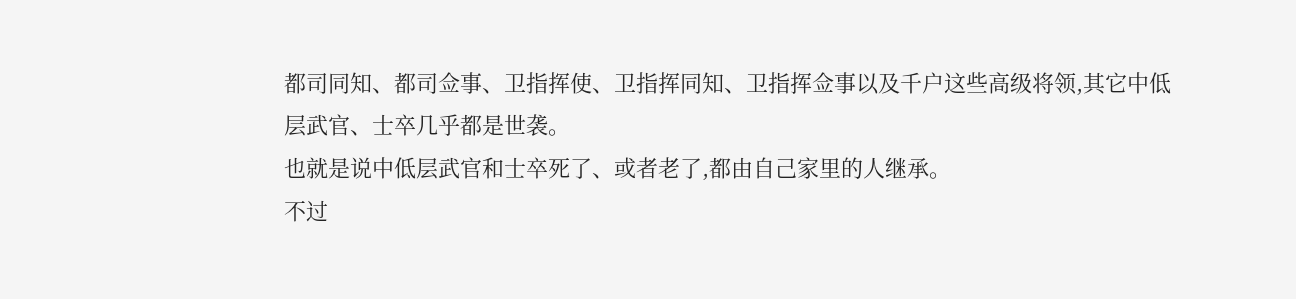都司同知、都司佥事、卫指挥使、卫指挥同知、卫指挥佥事以及千户这些高级将领,其它中低层武官、士卒几乎都是世袭。
也就是说中低层武官和士卒死了、或者老了,都由自己家里的人继承。
不过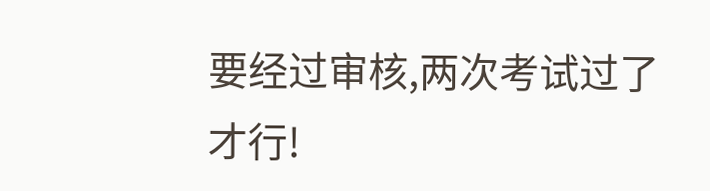要经过审核,两次考试过了才行!